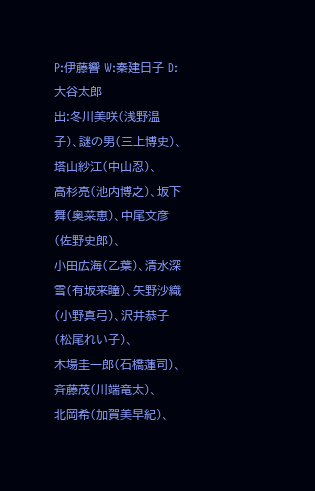P:伊藤響 W:秦建日子 D:大谷太郎
出:冬川美咲(浅野温子)、謎の男(三上博史)、塔山紗江(中山忍)、
高杉亮(池内博之)、坂下舞(奥菜恵)、中尾文彦(佐野史郎)、
小田広海(乙葉)、清水深雪(有坂来瞳)、矢野沙織(小野真弓)、沢井恭子(松尾れい子)、
木場圭一郎(石橋蓮司)、斉藤茂(川端竜太)、
北岡希(加賀美早紀)、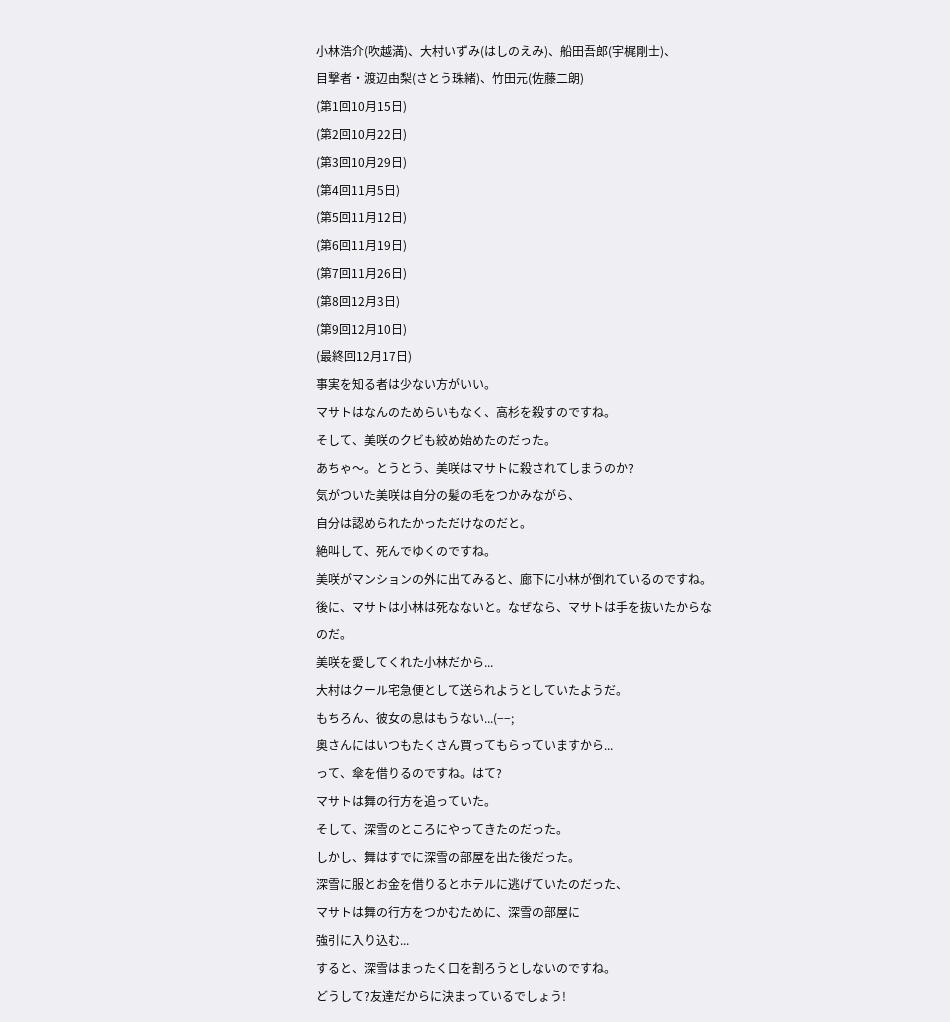小林浩介(吹越満)、大村いずみ(はしのえみ)、船田吾郎(宇梶剛士)、
目撃者・渡辺由梨(さとう珠緒)、竹田元(佐藤二朗)
(第1回10月15日)
(第2回10月22日)
(第3回10月29日)
(第4回11月5日)
(第5回11月12日)
(第6回11月19日)
(第7回11月26日)
(第8回12月3日)
(第9回12月10日)
(最終回12月17日)
事実を知る者は少ない方がいい。
マサトはなんのためらいもなく、高杉を殺すのですね。
そして、美咲のクビも絞め始めたのだった。
あちゃ〜。とうとう、美咲はマサトに殺されてしまうのか?
気がついた美咲は自分の髪の毛をつかみながら、
自分は認められたかっただけなのだと。
絶叫して、死んでゆくのですね。
美咲がマンションの外に出てみると、廊下に小林が倒れているのですね。
後に、マサトは小林は死なないと。なぜなら、マサトは手を抜いたからなのだ。
美咲を愛してくれた小林だから...
大村はクール宅急便として送られようとしていたようだ。
もちろん、彼女の息はもうない...(−−;
奥さんにはいつもたくさん買ってもらっていますから...
って、傘を借りるのですね。はて?
マサトは舞の行方を追っていた。
そして、深雪のところにやってきたのだった。
しかし、舞はすでに深雪の部屋を出た後だった。
深雪に服とお金を借りるとホテルに逃げていたのだった、
マサトは舞の行方をつかむために、深雪の部屋に
強引に入り込む...
すると、深雪はまったく口を割ろうとしないのですね。
どうして?友達だからに決まっているでしょう!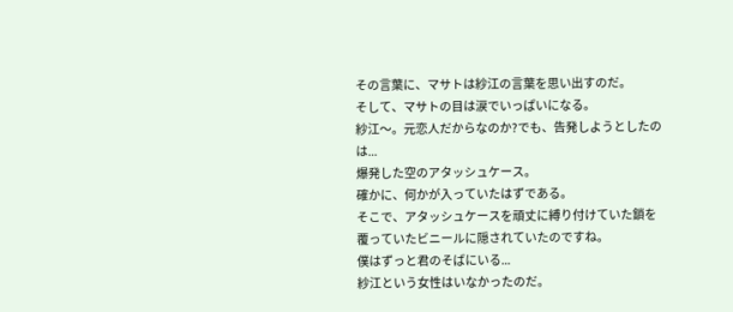その言葉に、マサトは紗江の言葉を思い出すのだ。
そして、マサトの目は涙でいっぱいになる。
紗江〜。元恋人だからなのか?でも、告発しようとしたのは...
爆発した空のアタッシュケース。
確かに、何かが入っていたはずである。
そこで、アタッシュケースを頑丈に縛り付けていた鎖を
覆っていたビニールに隠されていたのですね。
僕はずっと君のそばにいる...
紗江という女性はいなかったのだ。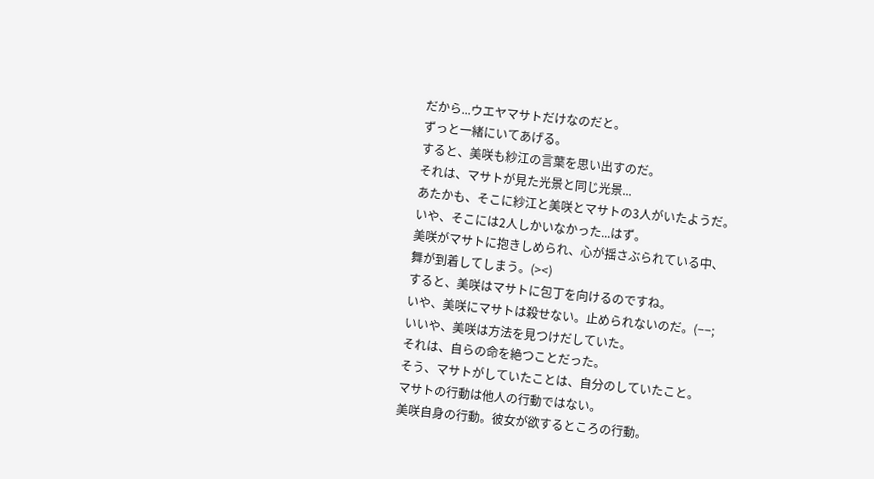だから...ウエヤマサトだけなのだと。
ずっと一緒にいてあげる。
すると、美咲も紗江の言葉を思い出すのだ。
それは、マサトが見た光景と同じ光景...
あたかも、そこに紗江と美咲とマサトの3人がいたようだ。
いや、そこには2人しかいなかった...はず。
美咲がマサトに抱きしめられ、心が揺さぶられている中、
舞が到着してしまう。(><)
すると、美咲はマサトに包丁を向けるのですね。
いや、美咲にマサトは殺せない。止められないのだ。(−−;
いいや、美咲は方法を見つけだしていた。
それは、自らの命を絶つことだった。
そう、マサトがしていたことは、自分のしていたこと。
マサトの行動は他人の行動ではない。
美咲自身の行動。彼女が欲するところの行動。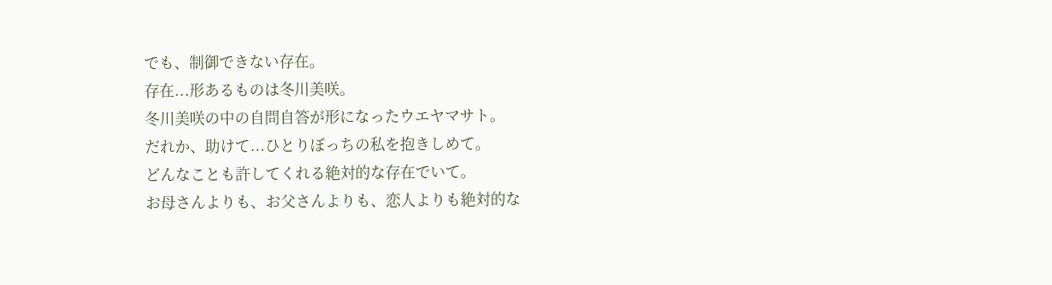でも、制御できない存在。
存在...形あるものは冬川美咲。
冬川美咲の中の自問自答が形になったウエヤマサト。
だれか、助けて...ひとりぼっちの私を抱きしめて。
どんなことも許してくれる絶対的な存在でいて。
お母さんよりも、お父さんよりも、恋人よりも絶対的な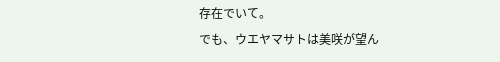存在でいて。
でも、ウエヤマサトは美咲が望ん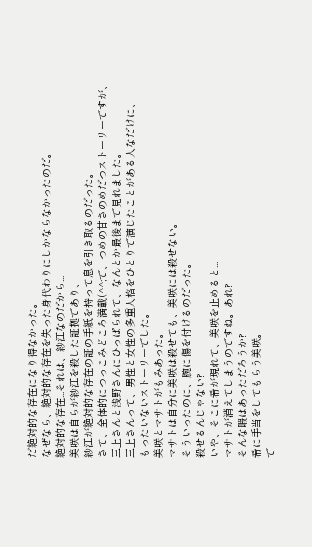だ絶対的な存在になり得なかった。
なぜなら、絶対的な存在を失った身代わりにしかならなかったのだ。
絶対的な存在...それは、紗江なのだから...
美咲は自らが紗江を殺した証拠であり、
紗江が絶対的な存在の証の手紙を持って息を引き取るのだった。
さて、全体的につっこみどころ満載(^^;で、つめの甘さのめだつストーリーですが、
三上さんと浅野さんにひっぱられて、なんとか最後まで見れました。
三上さんって、男性と女性の多重人格をひとりで演じたことがある人なだけに、
もったいないストーリーでした。
美咲とマサトがもみあった。
マサトは自分に美咲は殺せても、美咲には殺せない。
そういったのに、腕に傷を付けるのだった。
殺せるんじゃない?
いや、そこに希が現れて、美咲を止めると...
マサトが消えてしまうのですね。あれ?
そんな暇はあっただろうか?
希に手当をしてもらう美咲。
で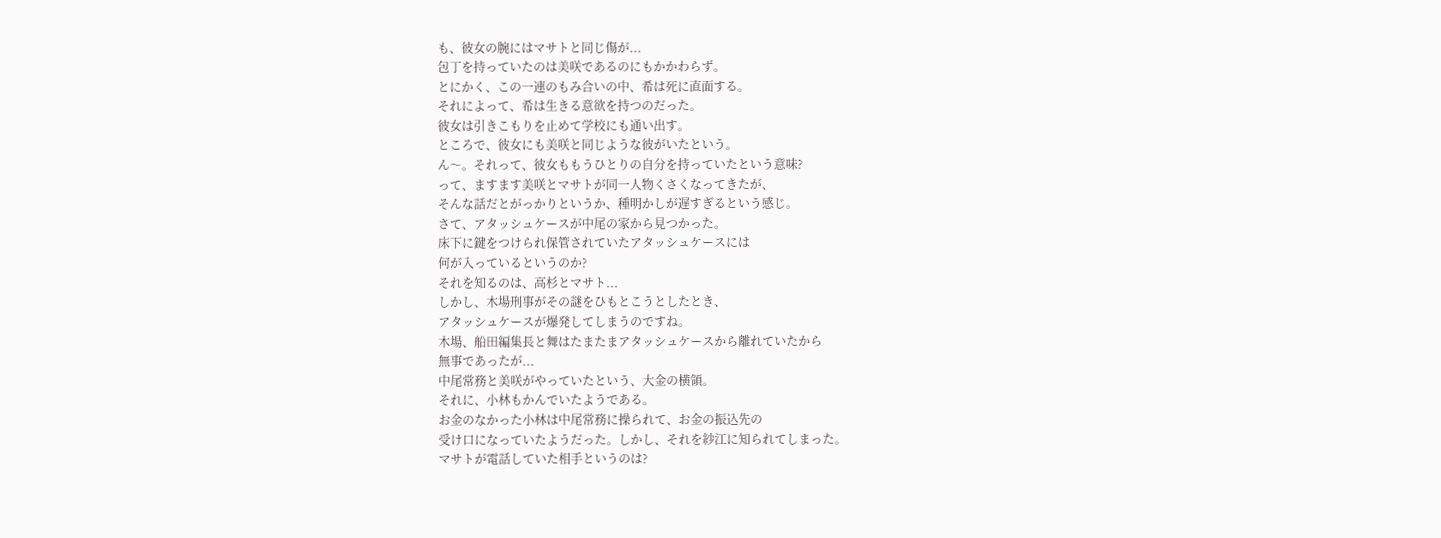も、彼女の腕にはマサトと同じ傷が...
包丁を持っていたのは美咲であるのにもかかわらず。
とにかく、この一連のもみ合いの中、希は死に直面する。
それによって、希は生きる意欲を持つのだった。
彼女は引きこもりを止めて学校にも通い出す。
ところで、彼女にも美咲と同じような彼がいたという。
ん〜。それって、彼女ももうひとりの自分を持っていたという意味?
って、ますます美咲とマサトが同一人物くさくなってきたが、
そんな話だとがっかりというか、種明かしが遅すぎるという感じ。
さて、アタッシュケースが中尾の家から見つかった。
床下に鍵をつけられ保管されていたアタッシュケースには
何が入っているというのか?
それを知るのは、高杉とマサト...
しかし、木場刑事がその謎をひもとこうとしたとき、
アタッシュケースが爆発してしまうのですね。
木場、船田編集長と舞はたまたまアタッシュケースから離れていたから
無事であったが...
中尾常務と美咲がやっていたという、大金の横領。
それに、小林もかんでいたようである。
お金のなかった小林は中尾常務に操られて、お金の振込先の
受け口になっていたようだった。しかし、それを紗江に知られてしまった。
マサトが電話していた相手というのは?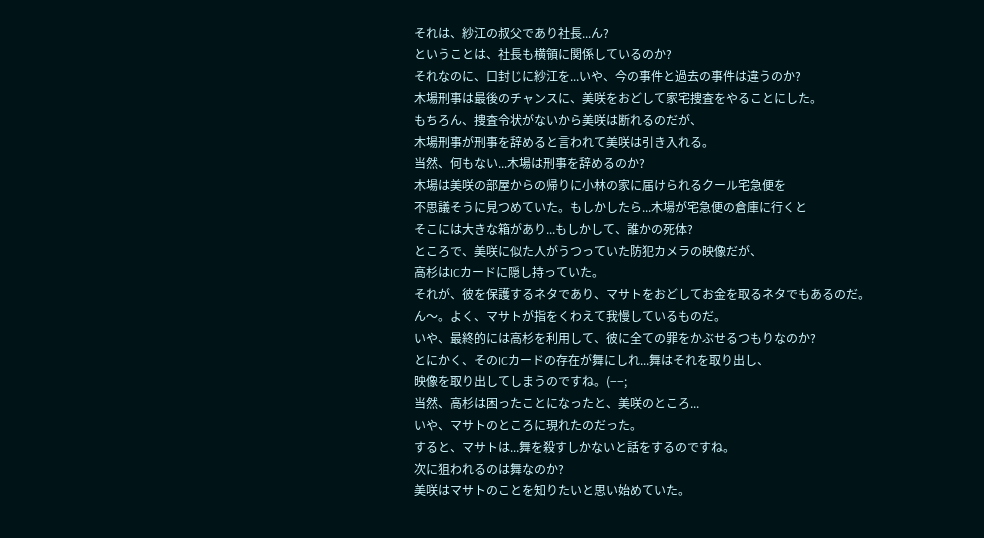それは、紗江の叔父であり社長...ん?
ということは、社長も横領に関係しているのか?
それなのに、口封じに紗江を...いや、今の事件と過去の事件は違うのか?
木場刑事は最後のチャンスに、美咲をおどして家宅捜査をやることにした。
もちろん、捜査令状がないから美咲は断れるのだが、
木場刑事が刑事を辞めると言われて美咲は引き入れる。
当然、何もない...木場は刑事を辞めるのか?
木場は美咲の部屋からの帰りに小林の家に届けられるクール宅急便を
不思議そうに見つめていた。もしかしたら...木場が宅急便の倉庫に行くと
そこには大きな箱があり...もしかして、誰かの死体?
ところで、美咲に似た人がうつっていた防犯カメラの映像だが、
高杉はICカードに隠し持っていた。
それが、彼を保護するネタであり、マサトをおどしてお金を取るネタでもあるのだ。
ん〜。よく、マサトが指をくわえて我慢しているものだ。
いや、最終的には高杉を利用して、彼に全ての罪をかぶせるつもりなのか?
とにかく、そのICカードの存在が舞にしれ...舞はそれを取り出し、
映像を取り出してしまうのですね。(−−;
当然、高杉は困ったことになったと、美咲のところ...
いや、マサトのところに現れたのだった。
すると、マサトは...舞を殺すしかないと話をするのですね。
次に狙われるのは舞なのか?
美咲はマサトのことを知りたいと思い始めていた。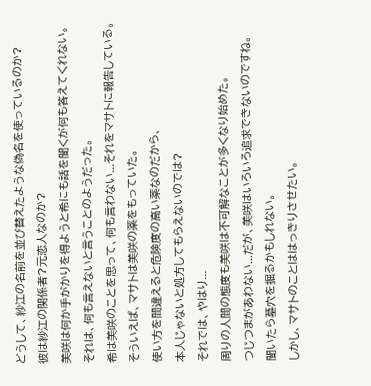どうして、紗江の名前を並び替えたような偽名を使っているのか?
彼は紗江の関係者?元恋人なのか?
美咲は何か手がかりを得ようと希にも話を聞くが何も答えてくれない。
それは、何も言えないと言うことのようだった。
希は美咲のことを思って、何も言わない...それをマサトに報告している。
そういえば、マサトは美咲の薬をもっていた。
使い方を間違えると危険度の高い薬なのだから、
本人じゃないと処方してもらえないのでは?
それでは、やはり...
周りの人間の態度も美咲は不可解なことが多くなり始めた。
つじつまがあわない...だが、美咲はいろいろ追求できないのですね。
聞いたら墓穴を掘るかもしれない。
しかし、マサトのことははっきりさせたい。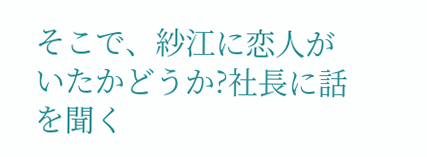そこで、紗江に恋人がいたかどうか?社長に話を聞く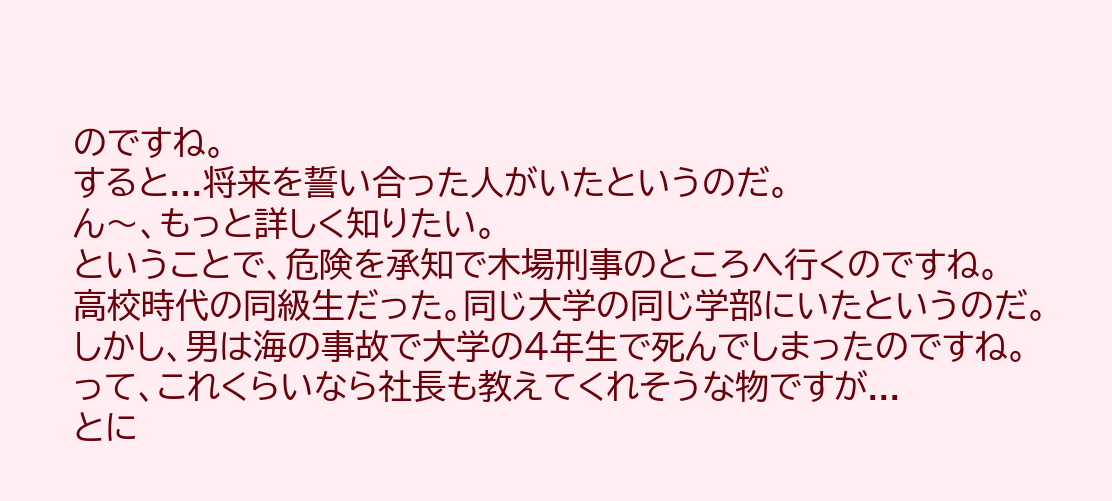のですね。
すると...将来を誓い合った人がいたというのだ。
ん〜、もっと詳しく知りたい。
ということで、危険を承知で木場刑事のところへ行くのですね。
高校時代の同級生だった。同じ大学の同じ学部にいたというのだ。
しかし、男は海の事故で大学の4年生で死んでしまったのですね。
って、これくらいなら社長も教えてくれそうな物ですが...
とに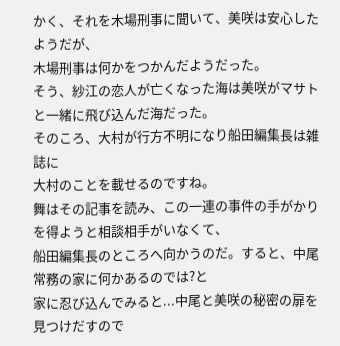かく、それを木場刑事に聞いて、美咲は安心したようだが、
木場刑事は何かをつかんだようだった。
そう、紗江の恋人が亡くなった海は美咲がマサトと一緒に飛び込んだ海だった。
そのころ、大村が行方不明になり船田編集長は雑誌に
大村のことを載せるのですね。
舞はその記事を読み、この一連の事件の手がかりを得ようと相談相手がいなくて、
船田編集長のところへ向かうのだ。すると、中尾常務の家に何かあるのでは?と
家に忍び込んでみると...中尾と美咲の秘密の扉を見つけだすので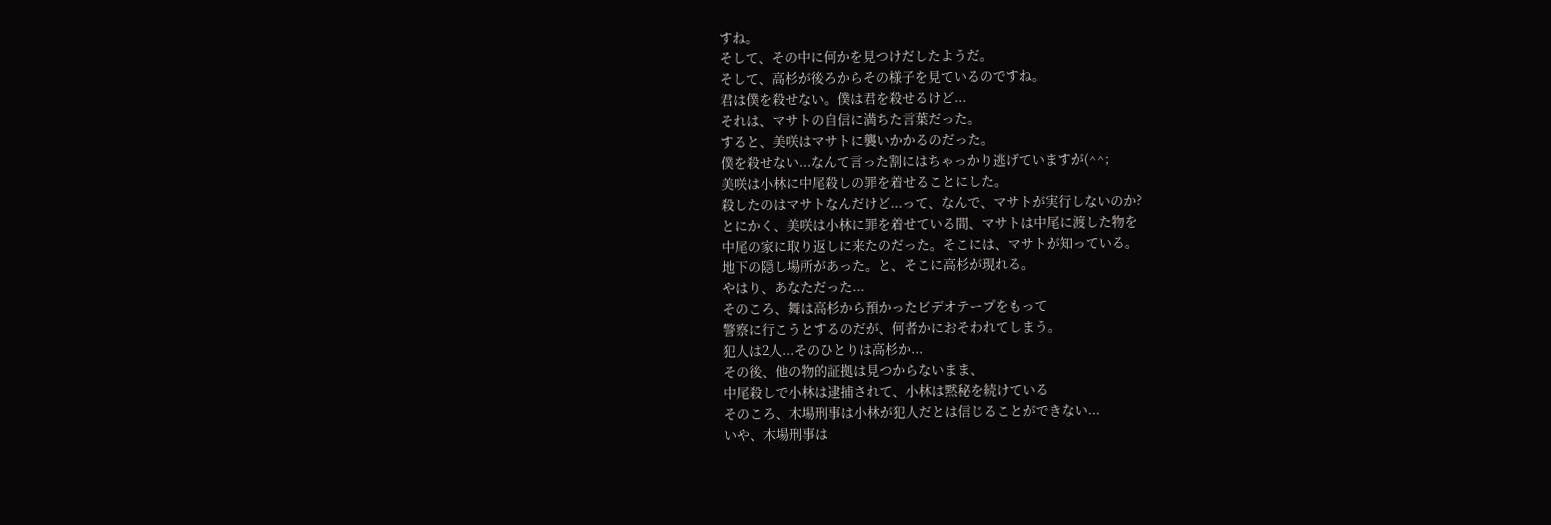すね。
そして、その中に何かを見つけだしたようだ。
そして、高杉が後ろからその様子を見ているのですね。
君は僕を殺せない。僕は君を殺せるけど...
それは、マサトの自信に満ちた言葉だった。
すると、美咲はマサトに襲いかかるのだった。
僕を殺せない...なんて言った割にはちゃっかり逃げていますが(^^;
美咲は小林に中尾殺しの罪を着せることにした。
殺したのはマサトなんだけど...って、なんで、マサトが実行しないのか?
とにかく、美咲は小林に罪を着せている間、マサトは中尾に渡した物を
中尾の家に取り返しに来たのだった。そこには、マサトが知っている。
地下の隠し場所があった。と、そこに高杉が現れる。
やはり、あなただった...
そのころ、舞は高杉から預かったビデオテープをもって
警察に行こうとするのだが、何者かにおそわれてしまう。
犯人は2人...そのひとりは高杉か...
その後、他の物的証拠は見つからないまま、
中尾殺しで小林は逮捕されて、小林は黙秘を続けている
そのころ、木場刑事は小林が犯人だとは信じることができない...
いや、木場刑事は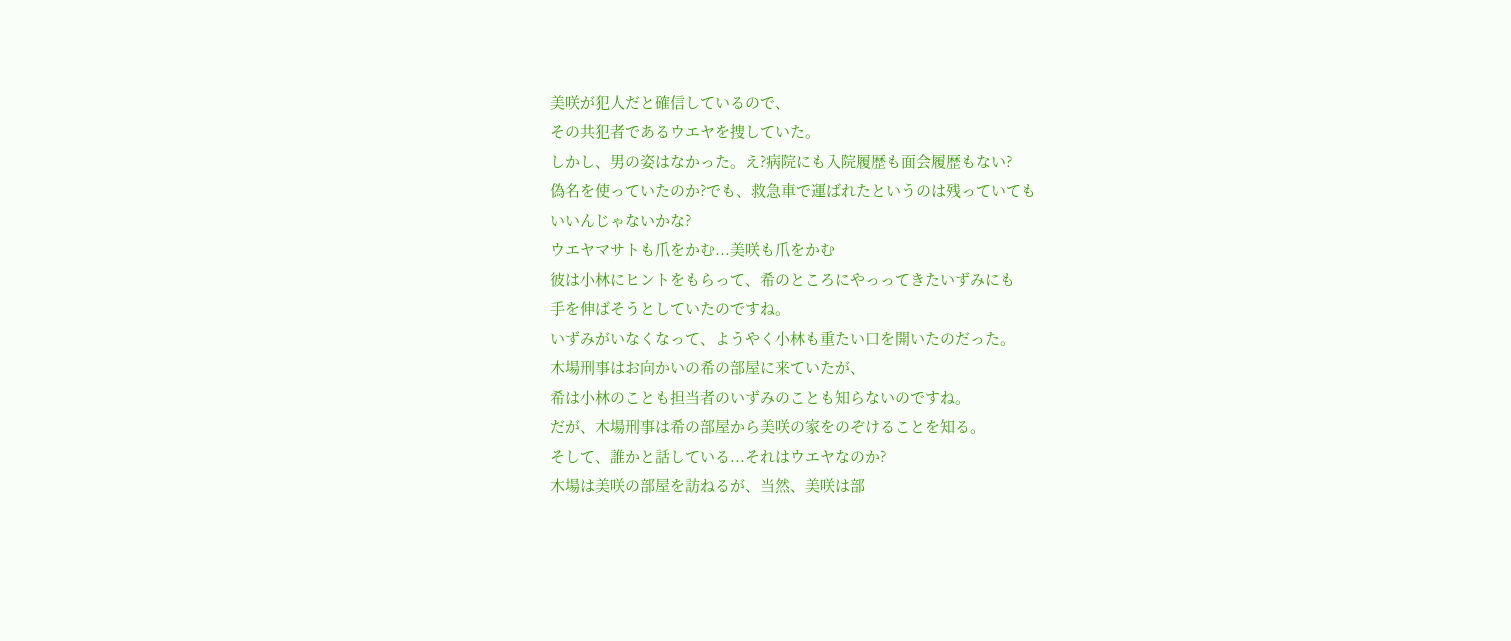美咲が犯人だと確信しているので、
その共犯者であるウエヤを捜していた。
しかし、男の姿はなかった。え?病院にも入院履歴も面会履歴もない?
偽名を使っていたのか?でも、救急車で運ばれたというのは残っていても
いいんじゃないかな?
ウエヤマサトも爪をかむ...美咲も爪をかむ
彼は小林にヒントをもらって、希のところにやっってきたいずみにも
手を伸ばそうとしていたのですね。
いずみがいなくなって、ようやく小林も重たい口を開いたのだった。
木場刑事はお向かいの希の部屋に来ていたが、
希は小林のことも担当者のいずみのことも知らないのですね。
だが、木場刑事は希の部屋から美咲の家をのぞけることを知る。
そして、誰かと話している...それはウエヤなのか?
木場は美咲の部屋を訪ねるが、当然、美咲は部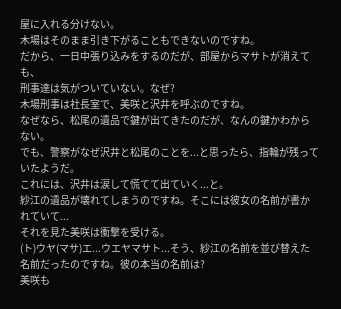屋に入れる分けない。
木場はそのまま引き下がることもできないのですね。
だから、一日中張り込みをするのだが、部屋からマサトが消えても、
刑事達は気がついていない。なぜ?
木場刑事は社長室で、美咲と沢井を呼ぶのですね。
なぜなら、松尾の遺品で鍵が出てきたのだが、なんの鍵かわからない。
でも、警察がなぜ沢井と松尾のことを...と思ったら、指輪が残っていたようだ。
これには、沢井は涙して慌てて出ていく...と。
紗江の遺品が壊れてしまうのですね。そこには彼女の名前が書かれていて...
それを見た美咲は衝撃を受ける。
(ト)ウヤ(マサ)エ...ウエヤマサト...そう、紗江の名前を並び替えた
名前だったのですね。彼の本当の名前は?
美咲も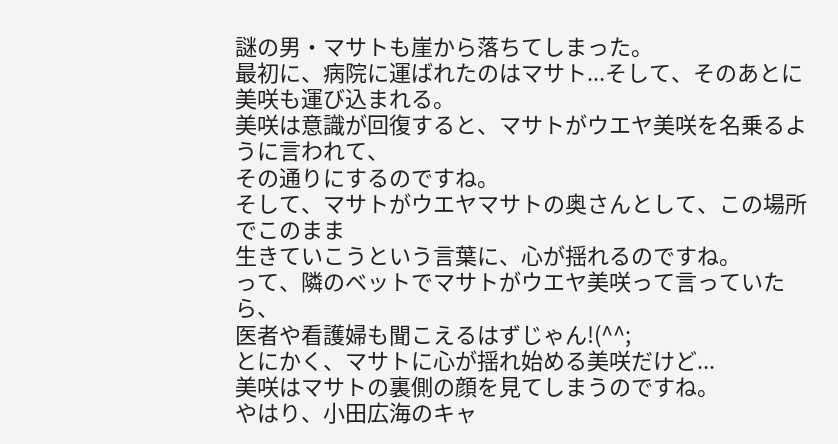謎の男・マサトも崖から落ちてしまった。
最初に、病院に運ばれたのはマサト...そして、そのあとに美咲も運び込まれる。
美咲は意識が回復すると、マサトがウエヤ美咲を名乗るように言われて、
その通りにするのですね。
そして、マサトがウエヤマサトの奥さんとして、この場所でこのまま
生きていこうという言葉に、心が揺れるのですね。
って、隣のベットでマサトがウエヤ美咲って言っていたら、
医者や看護婦も聞こえるはずじゃん!(^^;
とにかく、マサトに心が揺れ始める美咲だけど...
美咲はマサトの裏側の顔を見てしまうのですね。
やはり、小田広海のキャ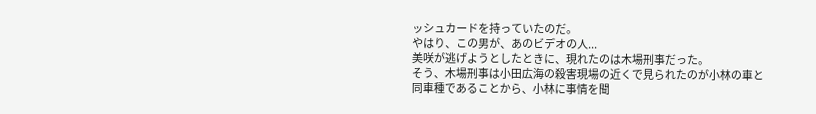ッシュカードを持っていたのだ。
やはり、この男が、あのビデオの人...
美咲が逃げようとしたときに、現れたのは木場刑事だった。
そう、木場刑事は小田広海の殺害現場の近くで見られたのが小林の車と
同車種であることから、小林に事情を聞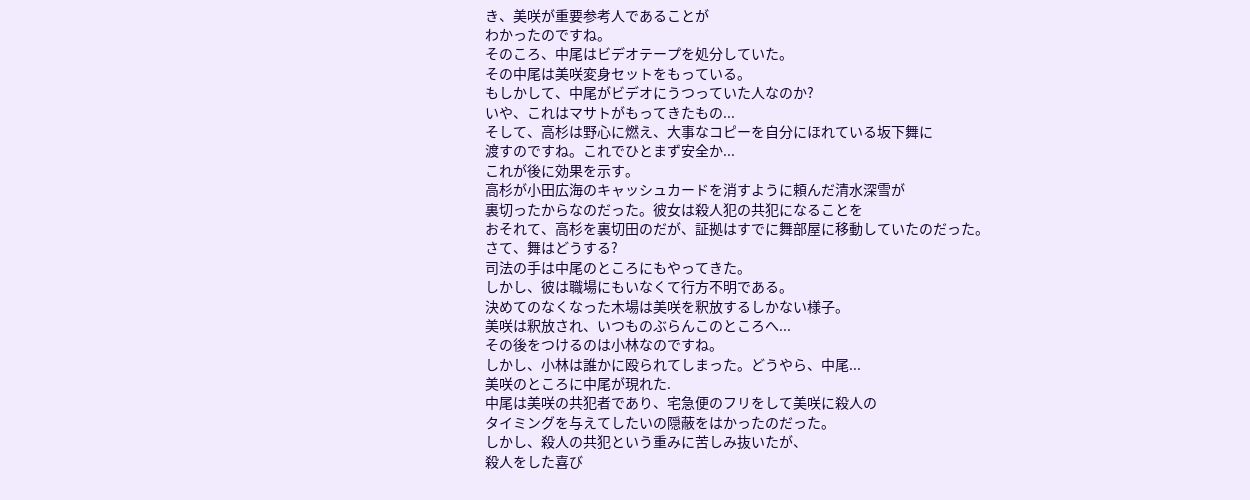き、美咲が重要参考人であることが
わかったのですね。
そのころ、中尾はビデオテープを処分していた。
その中尾は美咲変身セットをもっている。
もしかして、中尾がビデオにうつっていた人なのか?
いや、これはマサトがもってきたもの...
そして、高杉は野心に燃え、大事なコピーを自分にほれている坂下舞に
渡すのですね。これでひとまず安全か...
これが後に効果を示す。
高杉が小田広海のキャッシュカードを消すように頼んだ清水深雪が
裏切ったからなのだった。彼女は殺人犯の共犯になることを
おそれて、高杉を裏切田のだが、証拠はすでに舞部屋に移動していたのだった。
さて、舞はどうする?
司法の手は中尾のところにもやってきた。
しかし、彼は職場にもいなくて行方不明である。
決めてのなくなった木場は美咲を釈放するしかない様子。
美咲は釈放され、いつものぶらんこのところへ...
その後をつけるのは小林なのですね。
しかし、小林は誰かに殴られてしまった。どうやら、中尾...
美咲のところに中尾が現れた.
中尾は美咲の共犯者であり、宅急便のフリをして美咲に殺人の
タイミングを与えてしたいの隠蔽をはかったのだった。
しかし、殺人の共犯という重みに苦しみ抜いたが、
殺人をした喜び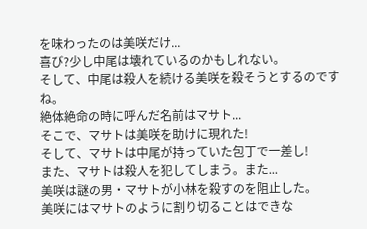を味わったのは美咲だけ...
喜び?少し中尾は壊れているのかもしれない。
そして、中尾は殺人を続ける美咲を殺そうとするのですね。
絶体絶命の時に呼んだ名前はマサト...
そこで、マサトは美咲を助けに現れた!
そして、マサトは中尾が持っていた包丁で一差し!
また、マサトは殺人を犯してしまう。また...
美咲は謎の男・マサトが小林を殺すのを阻止した。
美咲にはマサトのように割り切ることはできな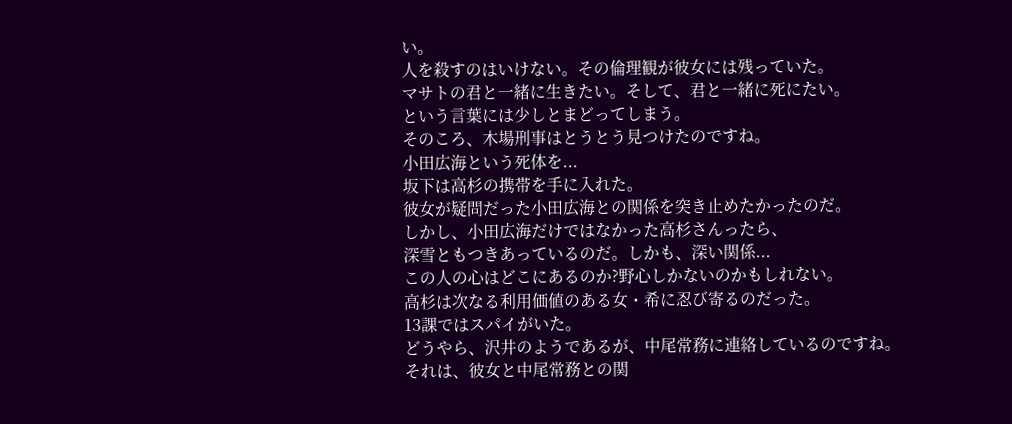い。
人を殺すのはいけない。その倫理観が彼女には残っていた。
マサトの君と一緒に生きたい。そして、君と一緒に死にたい。
という言葉には少しとまどってしまう。
そのころ、木場刑事はとうとう見つけたのですね。
小田広海という死体を...
坂下は高杉の携帯を手に入れた。
彼女が疑問だった小田広海との関係を突き止めたかったのだ。
しかし、小田広海だけではなかった高杉さんったら、
深雪ともつきあっているのだ。しかも、深い関係...
この人の心はどこにあるのか?野心しかないのかもしれない。
高杉は次なる利用価値のある女・希に忍び寄るのだった。
13課ではスパイがいた。
どうやら、沢井のようであるが、中尾常務に連絡しているのですね。
それは、彼女と中尾常務との関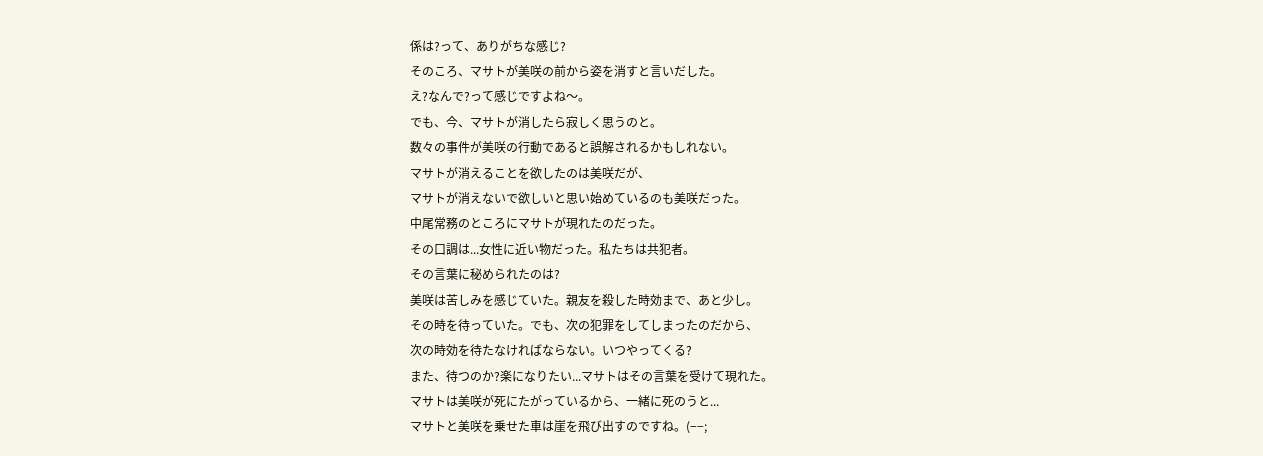係は?って、ありがちな感じ?
そのころ、マサトが美咲の前から姿を消すと言いだした。
え?なんで?って感じですよね〜。
でも、今、マサトが消したら寂しく思うのと。
数々の事件が美咲の行動であると誤解されるかもしれない。
マサトが消えることを欲したのは美咲だが、
マサトが消えないで欲しいと思い始めているのも美咲だった。
中尾常務のところにマサトが現れたのだった。
その口調は...女性に近い物だった。私たちは共犯者。
その言葉に秘められたのは?
美咲は苦しみを感じていた。親友を殺した時効まで、あと少し。
その時を待っていた。でも、次の犯罪をしてしまったのだから、
次の時効を待たなければならない。いつやってくる?
また、待つのか?楽になりたい...マサトはその言葉を受けて現れた。
マサトは美咲が死にたがっているから、一緒に死のうと...
マサトと美咲を乗せた車は崖を飛び出すのですね。(−−;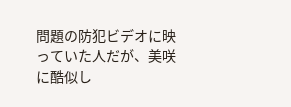問題の防犯ビデオに映っていた人だが、美咲に酷似し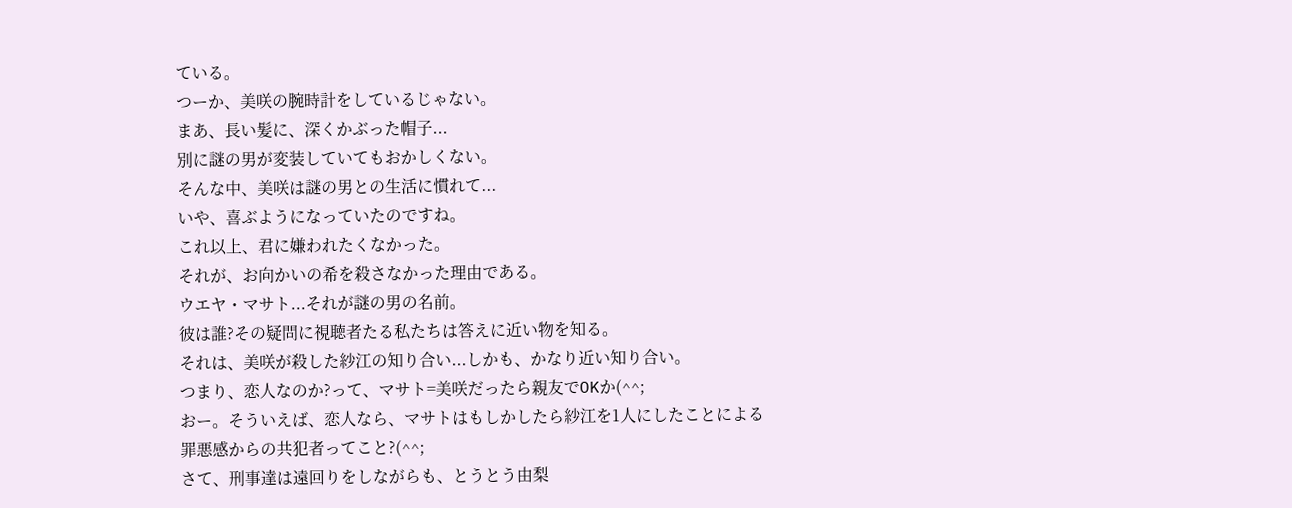ている。
つーか、美咲の腕時計をしているじゃない。
まあ、長い髪に、深くかぶった帽子...
別に謎の男が変装していてもおかしくない。
そんな中、美咲は謎の男との生活に慣れて...
いや、喜ぶようになっていたのですね。
これ以上、君に嫌われたくなかった。
それが、お向かいの希を殺さなかった理由である。
ウエヤ・マサト...それが謎の男の名前。
彼は誰?その疑問に視聴者たる私たちは答えに近い物を知る。
それは、美咲が殺した紗江の知り合い...しかも、かなり近い知り合い。
つまり、恋人なのか?って、マサト=美咲だったら親友でOKか(^^;
おー。そういえば、恋人なら、マサトはもしかしたら紗江を1人にしたことによる
罪悪感からの共犯者ってこと?(^^;
さて、刑事達は遠回りをしながらも、とうとう由梨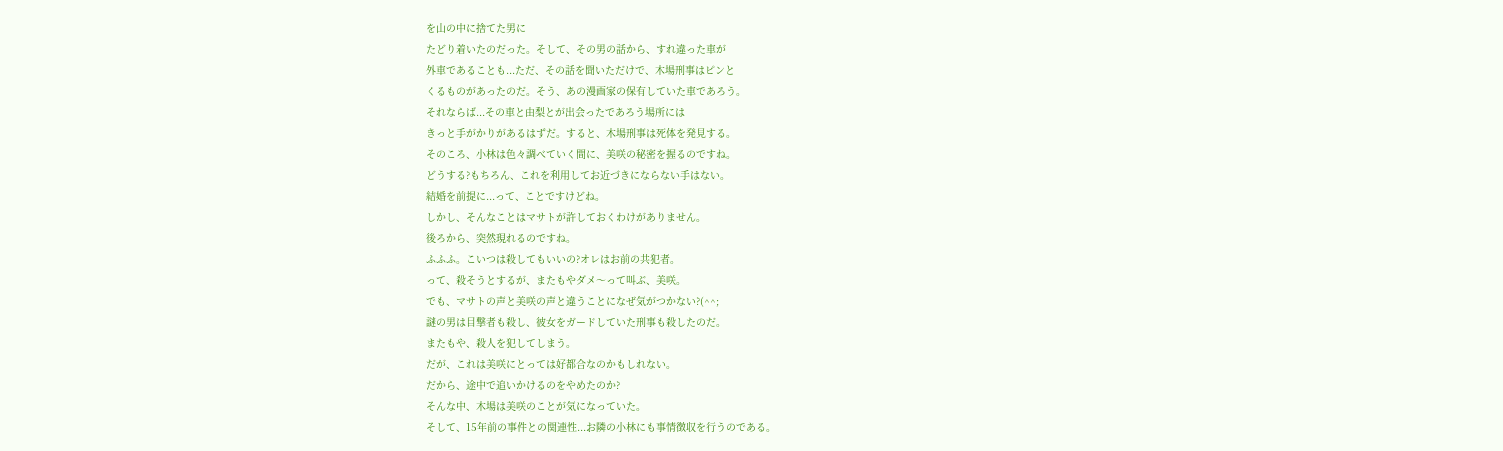を山の中に捨てた男に
たどり着いたのだった。そして、その男の話から、すれ違った車が
外車であることも...ただ、その話を聞いただけで、木場刑事はピンと
くるものがあったのだ。そう、あの漫画家の保有していた車であろう。
それならば...その車と由梨とが出会ったであろう場所には
きっと手がかりがあるはずだ。すると、木場刑事は死体を発見する。
そのころ、小林は色々調べていく間に、美咲の秘密を握るのですね。
どうする?もちろん、これを利用してお近づきにならない手はない。
結婚を前提に...って、ことですけどね。
しかし、そんなことはマサトが許しておくわけがありません。
後ろから、突然現れるのですね。
ふふふ。こいつは殺してもいいの?オレはお前の共犯者。
って、殺そうとするが、またもやダメ〜って叫ぶ、美咲。
でも、マサトの声と美咲の声と違うことになぜ気がつかない?(^^;
謎の男は目撃者も殺し、彼女をガードしていた刑事も殺したのだ。
またもや、殺人を犯してしまう。
だが、これは美咲にとっては好都合なのかもしれない。
だから、途中で追いかけるのをやめたのか?
そんな中、木場は美咲のことが気になっていた。
そして、15年前の事件との関連性...お隣の小林にも事情徴収を行うのである。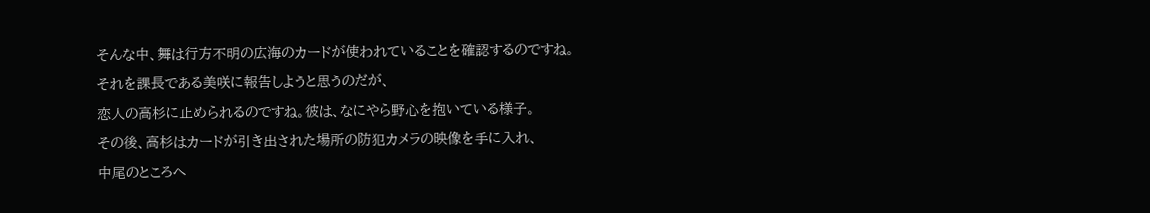そんな中、舞は行方不明の広海のカードが使われていることを確認するのですね。
それを課長である美咲に報告しようと思うのだが、
恋人の高杉に止められるのですね。彼は、なにやら野心を抱いている様子。
その後、高杉はカードが引き出された場所の防犯カメラの映像を手に入れ、
中尾のところへ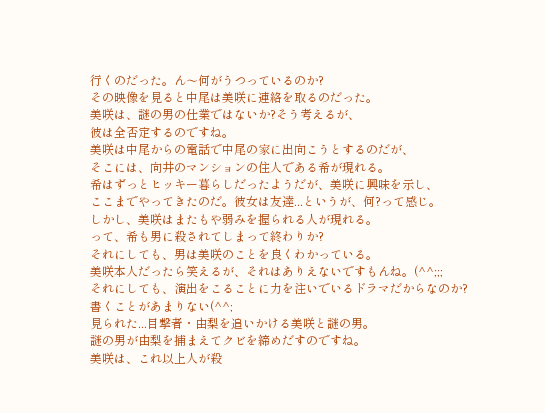行くのだった。ん〜何がうつっているのか?
その映像を見ると中尾は美咲に連絡を取るのだった。
美咲は、謎の男の仕業ではないか?そう考えるが、
彼は全否定するのですね。
美咲は中尾からの電話で中尾の家に出向こうとするのだが、
そこには、向井のマンションの住人である希が現れる。
希はずっとヒッキー暮らしだったようだが、美咲に興味を示し、
ここまでやってきたのだ。彼女は友達...というが、何?って感じ。
しかし、美咲はまたもや弱みを握られる人が現れる。
って、希も男に殺されてしまって終わりか?
それにしても、男は美咲のことを良くわかっている。
美咲本人だったら笑えるが、それはありえないですもんね。(^^;;;
それにしても、演出をこることに力を注いでいるドラマだからなのか?
書くことがあまりない(^^;
見られた...目撃者・由梨を追いかける美咲と謎の男。
謎の男が由梨を捕まえてクビを締めだすのですね。
美咲は、これ以上人が殺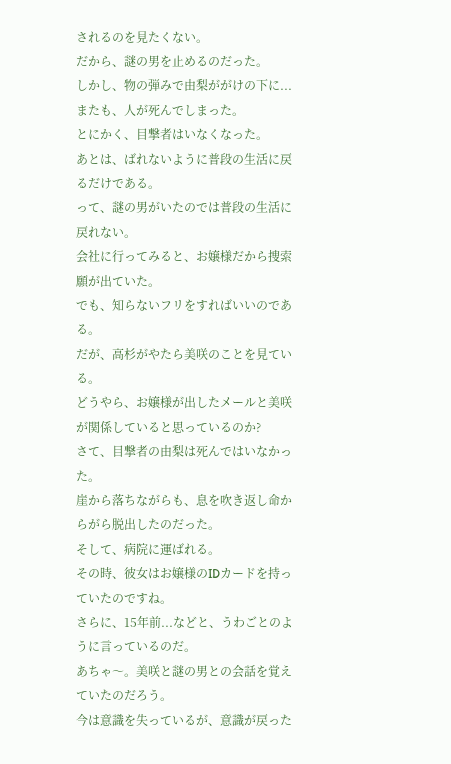されるのを見たくない。
だから、謎の男を止めるのだった。
しかし、物の弾みで由梨ががけの下に...
またも、人が死んでしまった。
とにかく、目撃者はいなくなった。
あとは、ばれないように普段の生活に戻るだけである。
って、謎の男がいたのでは普段の生活に戻れない。
会社に行ってみると、お嬢様だから捜索願が出ていた。
でも、知らないフリをすればいいのである。
だが、高杉がやたら美咲のことを見ている。
どうやら、お嬢様が出したメールと美咲が関係していると思っているのか?
さて、目撃者の由梨は死んではいなかった。
崖から落ちながらも、息を吹き返し命からがら脱出したのだった。
そして、病院に運ばれる。
その時、彼女はお嬢様のIDカードを持っていたのですね。
さらに、15年前...などと、うわごとのように言っているのだ。
あちゃ〜。美咲と謎の男との会話を覚えていたのだろう。
今は意識を失っているが、意識が戻った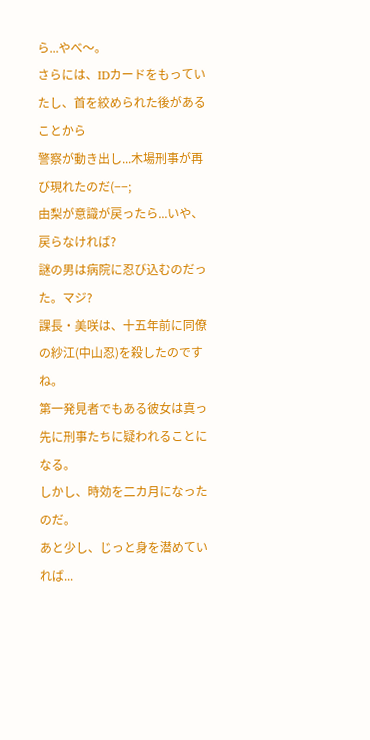ら...やべ〜。
さらには、IDカードをもっていたし、首を絞められた後があることから
警察が動き出し...木場刑事が再び現れたのだ(−−;
由梨が意識が戻ったら...いや、戻らなければ?
謎の男は病院に忍び込むのだった。マジ?
課長・美咲は、十五年前に同僚の紗江(中山忍)を殺したのですね。
第一発見者でもある彼女は真っ先に刑事たちに疑われることになる。
しかし、時効を二カ月になったのだ。
あと少し、じっと身を潜めていれば...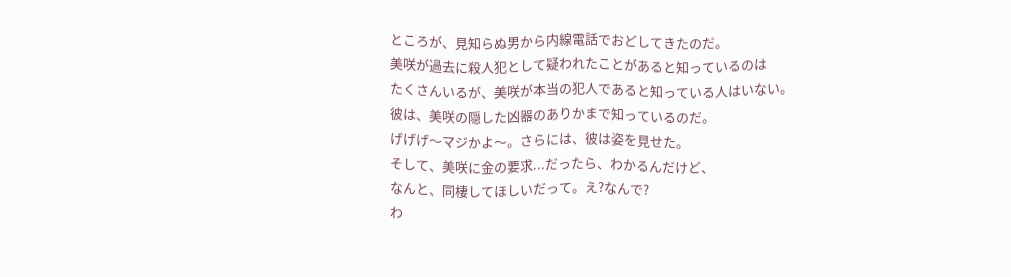ところが、見知らぬ男から内線電話でおどしてきたのだ。
美咲が過去に殺人犯として疑われたことがあると知っているのは
たくさんいるが、美咲が本当の犯人であると知っている人はいない。
彼は、美咲の隠した凶器のありかまで知っているのだ。
げげげ〜マジかよ〜。さらには、彼は姿を見せた。
そして、美咲に金の要求...だったら、わかるんだけど、
なんと、同棲してほしいだって。え?なんで?
わ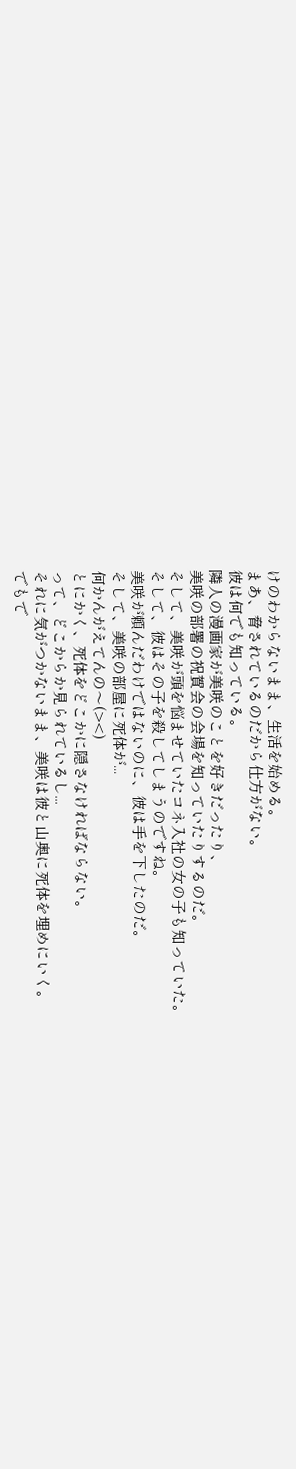けのわからないまま、生活を始める。
まあ、脅されているのだから仕方がない。
彼は何でも知っている。
隣人の漫画家が美咲のことを好きだったり、
美咲の部署の祝賀会の会場を知っていたりするのだ。
そして、美咲が頭を悩ませていたコネ入社の女の子も知っていた。
そして、彼はその子を殺してしまうのですね。
美咲が頼んだわけではないのに、彼は手を下したのだ。
そして、美咲の部屋に死体が...
何かんがえてんの〜(><)
とにかく、死体をどこかに隠さなければならない。
って、どこからか見られているし...
それに気がつかないまま、美咲は彼と山奥に死体を埋めにいく。
でもで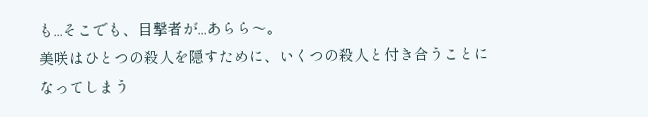も...そこでも、目撃者が...あらら〜。
美咲はひとつの殺人を隠すために、いくつの殺人と付き合うことに
なってしまう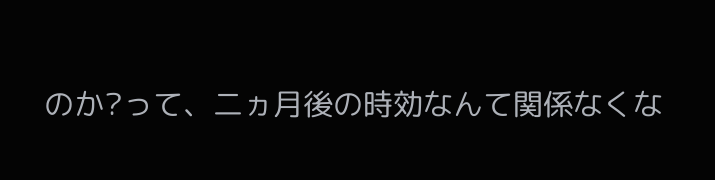のか?って、二ヵ月後の時効なんて関係なくな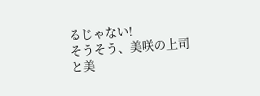るじゃない!
そうそう、美咲の上司と美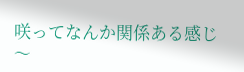咲ってなんか関係ある感じ〜